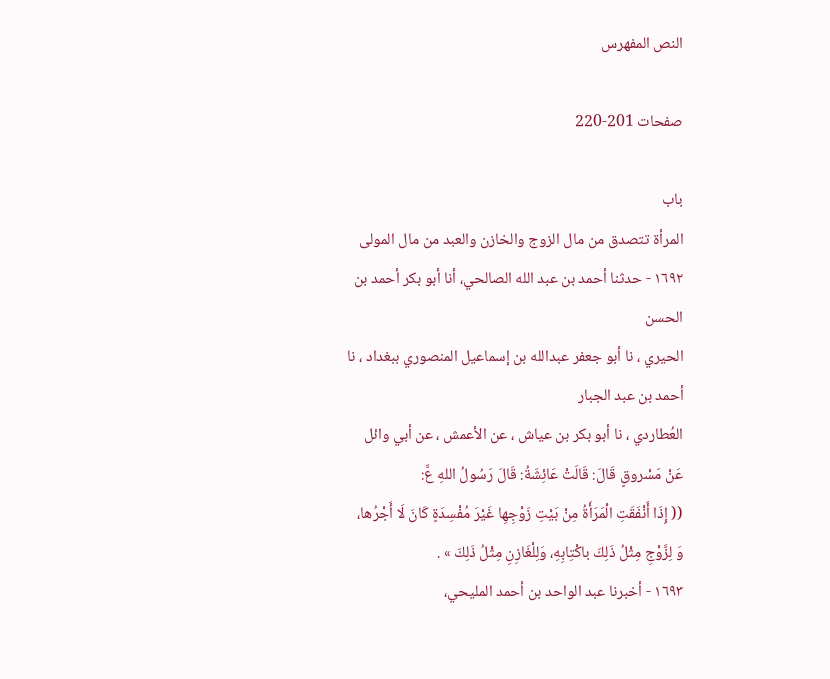النص المفهرس

صفحات 201-220

باب
المرأة تتصدق من مال الزوج والخازن والعبد من مال المولى
١٦٩٢ - حدثنا أحمد بن عبد الله الصالحي، أنا أبو بكر أحمد بن الحسن
الحيري ، نا أبو جعفر عبدالله بن إسماعيل المنصوري ببغداد ، نا أحمد بن عبد الجبار
العُطاردي ، نا أبو بكر بن عياش ، عن الأعمش ، عن أبي وائل
عَنْ مَسْروقٍ قَالَ: قَالَتْ عَائِشَةُ: قَالَ رَسُولُ اللهِ عَّ:
(( إِذَا أَنْفَقَتِ الْمَرَأَةُ مِنْ بَيْتِ زَوْجِهِا غَيْرَ مُفْسِدَةٍ كَانَ لَا أَجْرُها،
وَ لِزَّوْجِ مِثْلُ ذَلِكَ باكْتِابِهِ، وَلِلْغَازِنِ مِثْلُ ذَلِكَ » .
١٦٩٣ - أخبرنا عبد الواحد بن أحمد المليحي،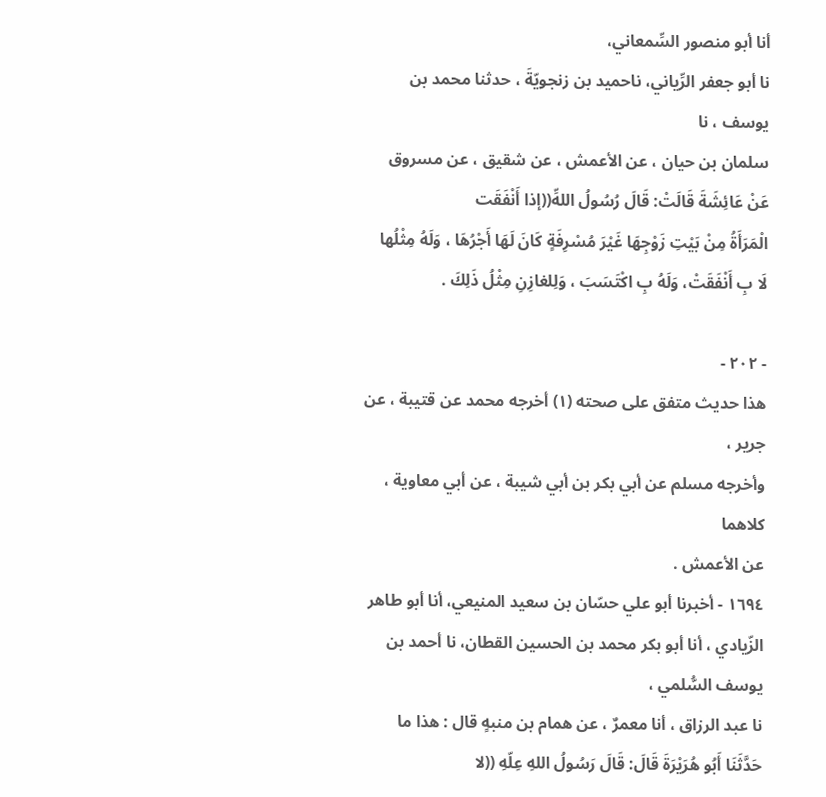أنا أبو منصور السِّمعاني،
نا أبو جعفر الرِّياني، ناحميد بن زنجويّةَ ، حدثنا محمد بن يوسف ، نا
سلمان بن حيان ، عن الأعمش ، عن شقيق ، عن مسروق
عَنْ عَائِشَةَ قَالَتْ: قَالَ رُسُولُ اللهِّ((إذا أَنْفَقَت
الْمَرَأَةُ مِنْ بَيْتِ زَوْجِهَا غَيْرَ مُسْرِفَةٍ كَانَ لَهَا أَجْرُهَا ، وَلَهُ مِثْلُها
لَا بِ أَنْفَقَتْ، وَلَهُ بِ اكْتَسَبَ ، وَلِلغازِنِ مِثْلُ ذَلِكَ .

- ٢٠٢ -
هذا حديث متفق على صحته (١) أخرجه محمد عن قتيبة ، عن جرير ،
وأخرجه مسلم عن أبي بكر بن أبي شيبة ، عن أبي معاوية ، كلاهما
عن الأعمش .
١٦٩٤ - أخبرنا أبو علي حسّان بن سعيد المنيعي، أنا أبو طاهر
الزّيادي ، أنا أبو بكر محمد بن الحسين القطان، نا أحمد بن يوسف السُّلمي ،
نا عبد الرزاق ، أنا معمرٌ ، عن همام بن منبهٍ قال : هذا ما
حَدَّثَنَا أَبُو هُرَيْرَةَ قَالَ: قَالَ رَسُولُ اللهِ عِلّهِ ((لا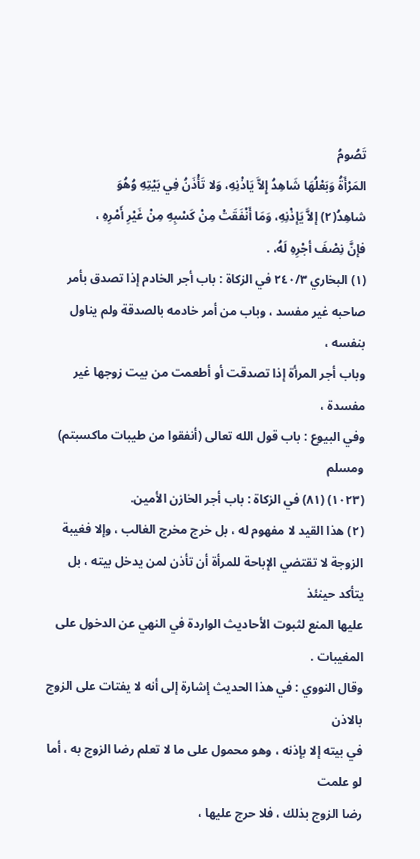تَصُومُ
المَرْأَةُ وَبَعْلُهَا شَاهِدُ إِلاَّ يَاذْنِهِ، وَلا تَأْذَنُ فِي بَيْتِهِ وُهُوَ
شاهِدُ(٢) إلاَّ يَإذْنِهِ، وَمَا أَنْفَقَتْ مِنْ كَسْبِهِ مِنْ غَيْرِ أَمْرِهِ ،
فإنَّ نِصْفَ أجْرِهِ لَهُ، .
(١) البخاري ٢٤٠/٣ في الزكاة : باب أجر الخادم إذا تصدق بأمر
صاحبه غير مفسد ، وباب من أمر خادمه بالصدقة ولم يناول بنفسه ،
وباب أجر المرأة إذا تصدقت أو أطعمت من بيت زوجها غير مفسدة ،
وفي البيوع : باب قول الله تعالى (أنفقوا من طيبات ماكسبتم) ومسلم
(١٠٢٣) (٨١) في الزكاة : باب أجر الخازن الأمين.
(٢) هذا القيد لا مفهوم له ، بل خرج مخرج الغالب ، وإلا فغيبة
الزوجة لا تقتضي الإباحة للمرأة أن تأذن لمن يدخل بيته ، بل يتأكد حينئذ
عليها المنع لثبوت الأحاديث الواردة في النهي عن الدخول على المغيبات .
وقال النووي : في هذا الحديث إشارة إلى أنه لا يفتات على الزوج بالاذن
في بيته إلا بإذنه ، وهو محمول على ما لا تعلم رضا الزوج به ، أما لو علمت
رضا الزوج بذلك ، فلا حرج عليها ،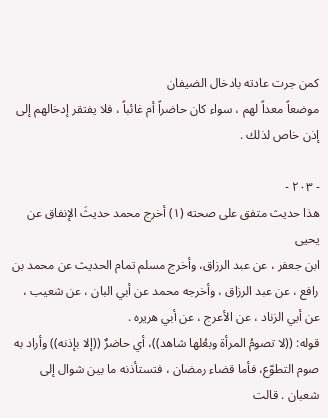كمن جرت عادته بادخال الضيفان
موضعاً معداً لهم ، سواء كان حاضراً أم غائباً ، فلا يفتقر إدخالهم إلى
إذن خاص لذلك .

- ٢٠٣ -
هذا حديث متفق على صحته (١) أخرج محمد حديثَ الإنفاق عن يحيى
ابن جعفر ، عن عبد الرزاق، وأخرج مسلم تمام الحديث عن محمد بن
رافع ، عن عبد الرزاق ، وأخرجه محمد عن أبي البان ، عن شعيب ،
عن أبي الزناد ، عن الأعرج ، عن أبي هريره .
قوله: ((لا تصومُ المرأة وبعُلها شاهد))، أي حاضرٌ ((إلا بإذنه)) وأراد به
صوم التطوّع، فأما قضاء رمضان ، فتستأذنه ما بين شوال إلى شعبان . قالت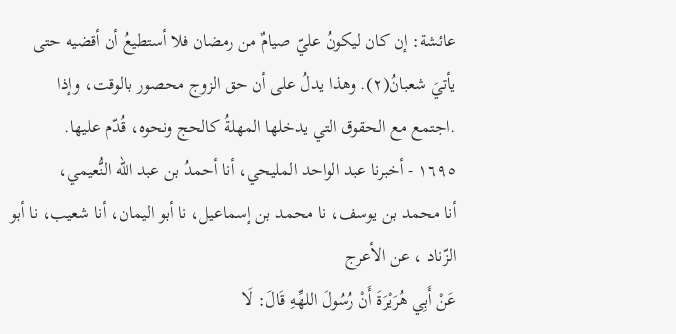عائشة: إن كان ليكونُ عليّ صيامٌ من رمضان فلا أستطيعُ أن أقضيه حتى
يأتيَ شعبانُ(٢). وهذا يدلُ على أن حق الزوج محصور بالوقت، وإذا
.اجتمع مع الحقوق التي يدخلها المهلةُ كالحج ونحوه، قُدّم عليها.
١٦٩٥ - أخبرنا عبد الواحد المليحي، أنا أحمدُ بن عبد الله النُّعيمي،
أنا محمد بن يوسف، نا محمد بن إسماعيل، نا أبو اليمان، أنا شعيب، نا أبو
الزّناد ، عن الأعرج
عَنْ أَبِي هُرَيْرَةَ أَنْ رُسُولَ اللهِّهِ قَالَ: لَا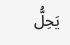يَحِلُّ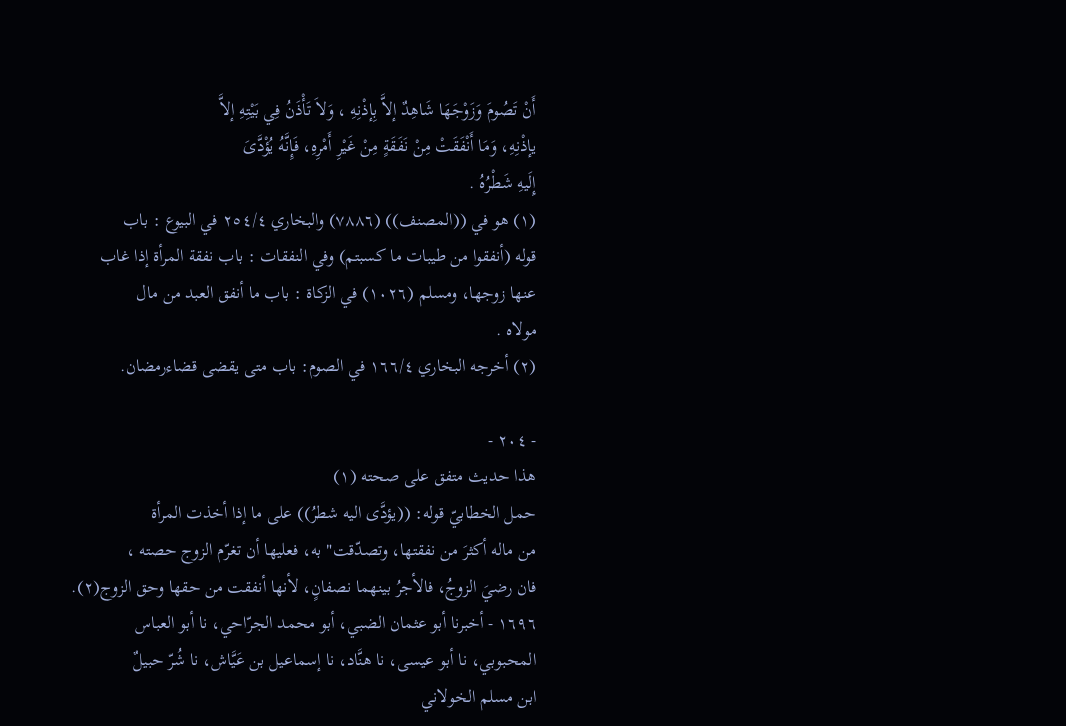أَنْ تَصُومَ وَزَوْجَهَا شَاهِدٌ إلاَّ بِإذْنِهِ ، وَلاَ تَأْذَنُ فِي بَيْتِهِ إلاَّ
يإذْنِهِ، وَمَا أَنْفَقَتْ مِنْ نَفَقَةٍ مِنْ غَيْرِ أَمْرِهِ، فَإِنَّهُ يُؤْدَّىَ
إِلَيهِ شَطْرُهُ .
(١) هو في ((المصنف)) (٧٨٨٦) والبخاري ٢٥٤/٤ في البيوع : باب
قوله (أنفقوا من طيبات ما كسبتم) وفي النفقات : باب نفقة المرأة إذا غاب
عنها زوجها، ومسلم (١٠٢٦) في الزكاة : باب ما أنفق العبد من مال
مولاه .
(٢) أخرجه البخاري ١٦٦/٤ في الصوم: باب متى يقضى قضاءرمضان.

- ٢٠٤ -
هذا حديث متفق على صحته (١)
حمل الخطابيّ قوله: ((يؤدَّى اليه شطرُ)) على ما إذا أخذت المرأة
من ماله أكثرَ من نفقتها، وتصدّقت" به، فعليها أن تغرّم الزوج حصته ،
فان رضيَ الزوجُ، فالأجرُ بينهما نصفانٍ، لأنها أنفقت من حقها وحق الزوج(٢).
١٦٩٦ - أخبرنا أبو عثمان الضبي، أبو محمد الجرّاحي، نا أبو العباس
المحبوبي، نا أبو عيسى، نا هنَّاد، نا إسماعيل بن عَيَّاش، نا شُرّ حبيلٌ
ابن مسلم الخولاني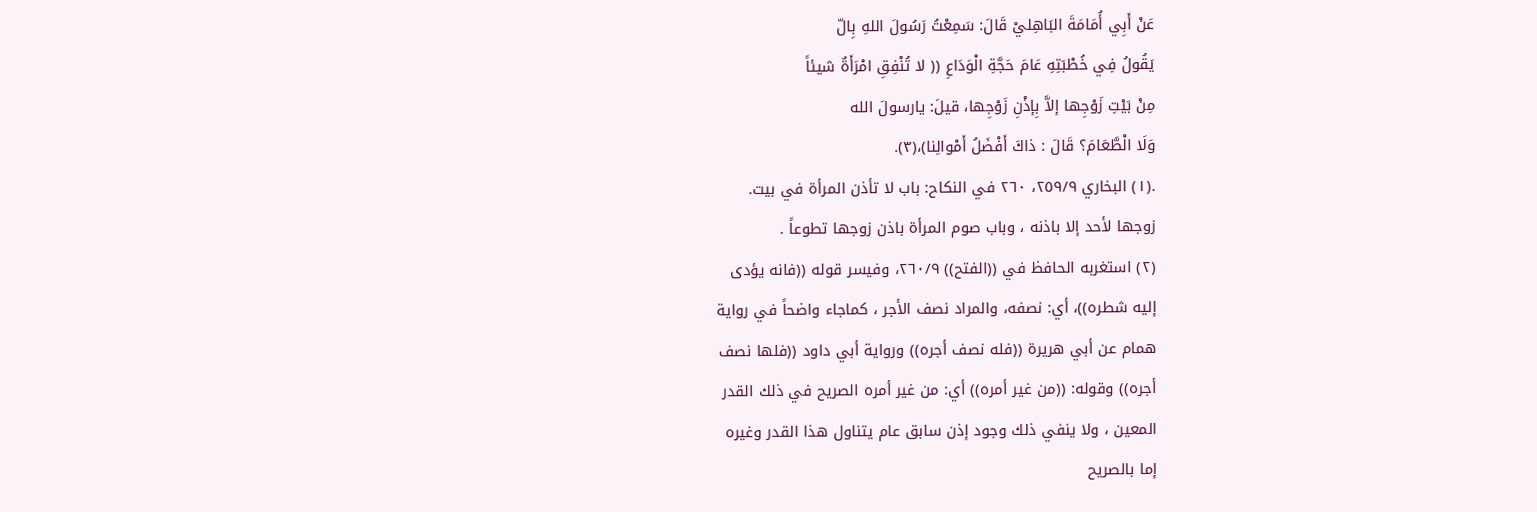عَنْ أَبِي أُمَامَةَ البَاهِليْ قَالَ: سَمِعْتُ رَسُولَ اللهِ بِالّ
يَقُولُ فِي خُطْبَتِهِ عَامَ حَجَّةِ الْوَدَاعِ (( لا تُنْفِقِ امْرَأَةٌ شيئاً
مِنْ بَيْتِ زَوْجِها إلاَّ بِإذْنِ زَوْجِها، قيلَ: يارسولَ الله
وَلَا الْطَّعَامَ؟ قَالَ : ذاكَ أَفْضَلُ أَمْوالِنا)،(٣).
.(١) البخاري ٢٥٩/٩، ٢٦٠ في النكاح: باب لا تأذن المرأة في بيت.
زوجها لأحد إلا باذنه ، وباب صوم المرأة باذن زوجها تطوعاً .
(٢) استغربه الحافظ في ((الفتح)) ٢٦٠/٩، وفيسر قوله ((فانه يؤدى
إليه شطره))، أي: نصفه، والمراد نصف الأجر ، كماجاء واضحاً في رواية
همام عن أبي هريرة ((فله نصف أجره)) ورواية أبي داود ((فلها نصف
أجره)) وقوله: ((من غير أمره)) أي: من غير أمره الصريح في ذلك القدر
المعين ، ولا ينفي ذلك وجود إذن سابق عام يتناول هذا القدر وغيره
إما بالصريح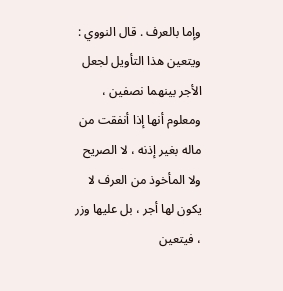وإما بالعرف . قال النووي : ويتعين هذا التأويل لجعل
الأجر بينهما نصفين ، ومعلوم أنها إذا أنفقت من ماله بغير إذنه ، لا الصريح
ولا المأخوذ من العرف لا يكون لها أجر ، بل عليها وزر ، فيتعين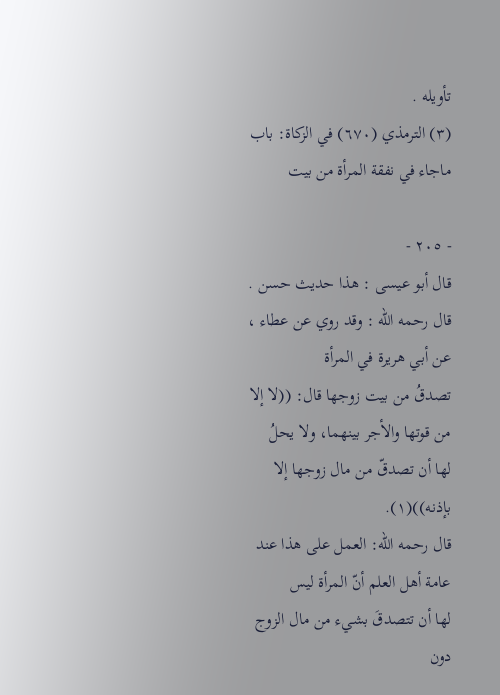تأويله .
(٣) الترمذي (٦٧٠) في الزكاة: باب ماجاء في نفقة المرأة من بيت

- ٢٠٥ -
قال أبو عيسى : هذا حديث حسن .
قال رحمه الله : وقد روي عن عطاء ، عن أبي هريرة في المرأة
تصدقُ من بيت زوجها قال: ((لا إلا من قوتها والأجر بينهما، ولا يحلُ
لها أن تصدقّ من مال زوجها إلا بإذنه))(١).
قال رحمه الله: العمل على هذا عند عامة أهل العلم أنّ المرأة ليس
لها أن تتصدقَ بشيء من مال الزوج دون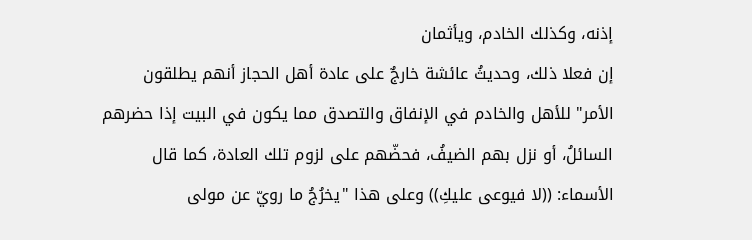إذنه، وكذلك الخادم، ويأثمان
إن فعلا ذلك، وحديثُ عائشة خارجٌ على عادة أهل الحجاز أنهم يطلقون
الأمر" للأهل والخادم في الإنفاق والتصدق مما يكون في البيت إذا حضرهم
السائلُ، أو نزل بهم الضيفُ، فحضّهم على لزوم تلك العادة، كما قال
الأسماء: ((لا فيوعى عليكِ)) وعلى هذا "يخرُجُ ما رويّ عن مولى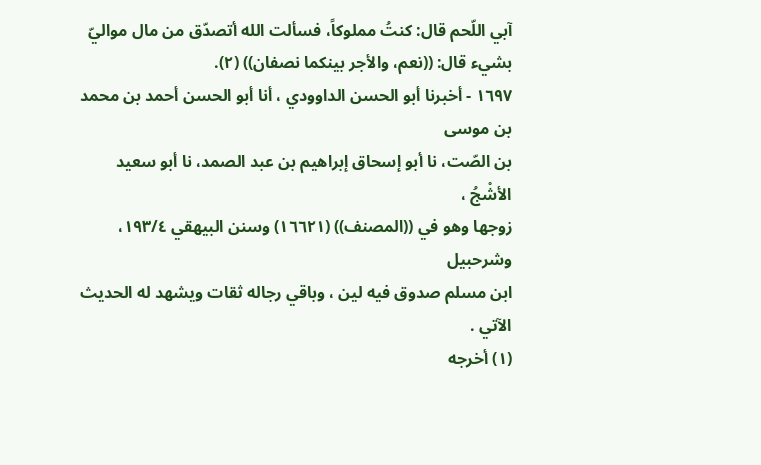آبي اللّحم قال: كنتُ مملوكاً، فسألت الله أتصدّق من مال مواليّ
بشيء قال: ((نعم، والأجر بينكما نصفان)) (٢).
١٦٩٧ - أخبرنا أبو الحسن الداوودي ، أنا أبو الحسن أحمد بن محمد بن موسى
بن الصّت، نا أبو إسحاق إبراهيم بن عبد الصمد، نا أبو سعيد الأشْجُ ،
زوجها وهو في ((المصنف)) (١٦٦٢١) وسنن البيهقي ١٩٣/٤، وشرحبيل
ابن مسلم صدوق فيه لين ، وباقي رجاله ثقات ويشهد له الحديث
الآتي .
(١) أخرجه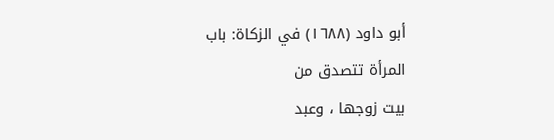أبو داود (١٦٨٨) في الزكاة: باب المرأة تتصدق من
بيت زوجها ، وعبد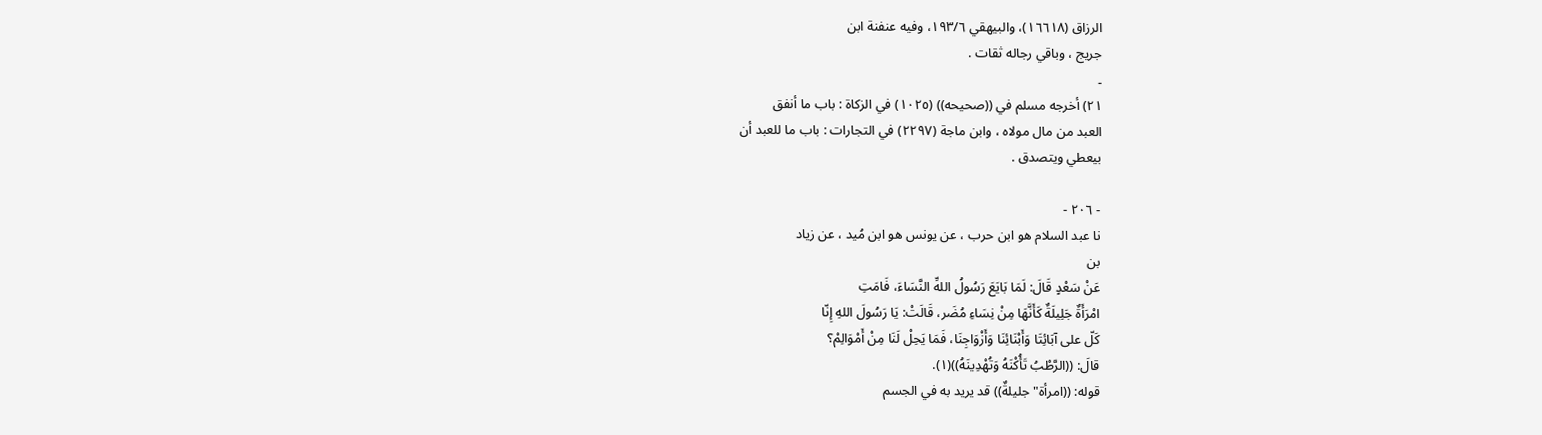الرزاق (١٦٦١٨)، والبيهقي ١٩٣/٦، وفيه عنفنة ابن
جريج ، وباقي رجاله ثقات .
۔
٢١) أخرجه مسلم في ((صحيحه)) (١٠٢٥) في الزكاة : باب ما أنفق
العبد من مال مولاه ، وابن ماجة (٢٢٩٧) في التجارات : باب ما للعبد أن
بيعطي ويتصدق .

- ٢٠٦ -
نا عبد السلام هو ابن حرب ، عن يونس هو ابن مُيد ، عن زياد
بن
عَنْ سَعْدٍ قَالَ: لَمَا بَايَعَ رَسُولُ اللهِّ النَّسَاءَ، فَامَتِ
امْرَأَةٌ جَلِيلَةٌ كَأَنَّهَا مِنْ نِسَاءِ مُضَر، قَالَتْ: يَا رَسُولَ اللهِ إِنّا
كَلّ على آبَائِتَا وَأَبْنَائِنَا وَأَزْوَاجِنَا، فَمَا يَحِلْ لَنَا مِنْ أَمْوَالِمْ؟
قالَ: ((الرَّطْبُ تَأُكْنَهُ وَتُهْدِينَهُ))(١).
قوله: ((امرأة" جليلةٌ)) قد يريد به في الجسم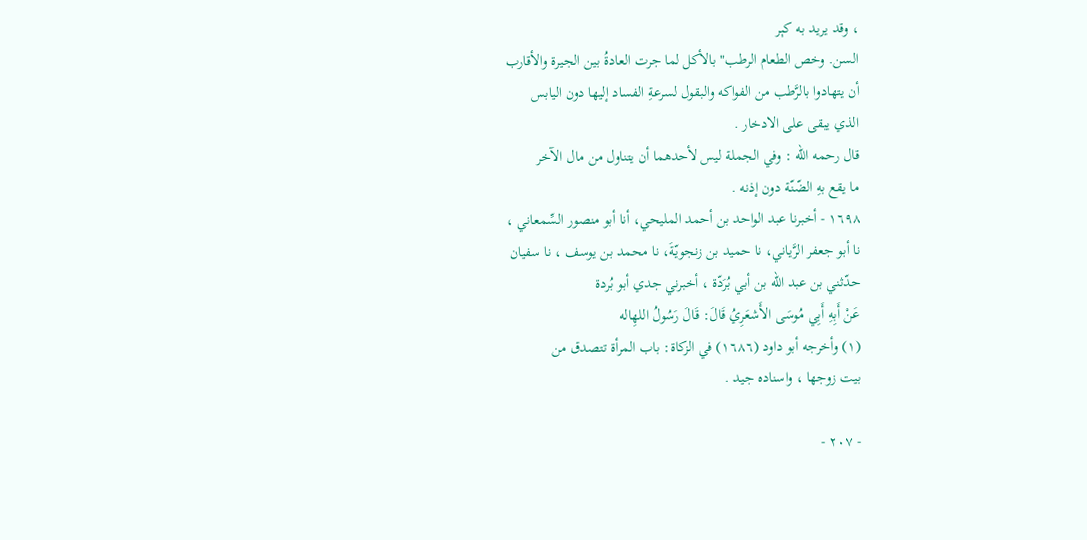، وقد يريد به کېر
السن. وخص الطعام الرطب" بالأكل لما جرت العادةُ بين الجيرة والأقارب
أن يتهادوا بالرَّطب من الفواكه والبقول لسرعةِ الفساد إليها دون اليابس
الذي يبقى على الادخار .
قال رحمه الله : وفي الجملة ليس لأحدهما أن يتناول من مال الآخر
ما يقع بهِ الضّنّة دون إذنه .
١٦٩٨ - أخبرنا عبد الواحد بن أحمد المليحي، أنا أبو منصور السِّمعاني ،
نا أبو جعفر الرَّياني، نا حميد بن زنجويّةَ، نا محمد بن يوسف ، نا سفيان
حدّثني بن عبد الله بن أبي بُرَدّة ، أخبرني جدي أبو بُردة
عَنْ أَبِهِ أَبِي مُوسَى الأَشعَرِيُ قَالَ: قَالَ رَسُولُ اللهِاله
(١) وأخرجه أبو داود (١٦٨٦) في الزكاة: باب المرأة تتصدق من
بيت زوجها ، واسناده جيد .

- ٢٠٧ -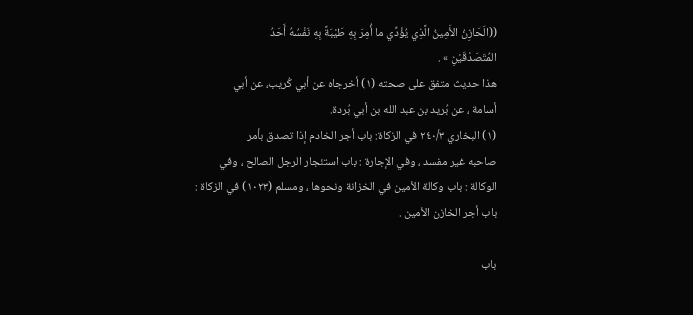((الَحَازِنُ الأَمِينُ الَّذِي يُؤْدِّي ما أُمِرَ بِهِ طَيْبَةً بِهِ نَفْسُهُ أَحَدُ
المُتَصَدْقَيْنِ » .
هذا حديث متفق على صحته (١) أخرجاه عن أبي كُريب، عن أبي
أسامة ، عن بُريد بن عبد الله بن أبي بُردة.
(١) البخاري ٢٤٠/٣ في الزكاة: باب أجر الخادم إذا تصدق بأمر
صاحبه غير مفسد ، وفي الإجارة : باب استئجار الرجل الصالح ، وفي
الوكالة : باب وكالة الأمين في الخزانة ونحوها ، ومسلم (١٠٢٣) في الزكاة :
باب أجر الخازن الأمين .

باب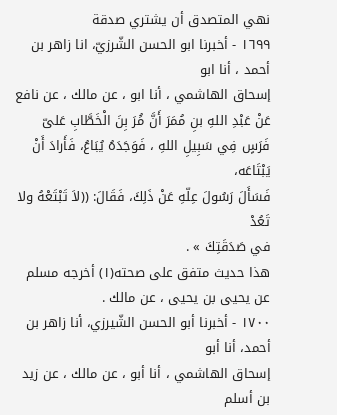نهي المتصدق أن يشتري صدقة
١٦٩٩ - أخبرنا ابو الحسن الشّرزيّ، انا زاهر بن أحمد ، أنا ابو
إسحاق الهاشمي ، أنا ابو ، عن مالك ، عن نافع
عَنْ عَبْدِ اللهِ بنِ مُمَرَ أَنَّ مَُرَ بِنَ الْخَطَّابِ عَلىّ
فَرَسٍ فِي سَبِيلِ اللهِ ، فَوَجَدَهُ يُبَاعُ، فَأَرادَ أَنْ يَبْتَاعَه،
فَسَأَلَ رَسُولَ عِلّهِ عَنْ ذَلِكَ، فَقَالَ: ((لاَ تَبْتَعْهُ ولا تَعُدْ
في صَدَقَتِكَ » .
هذا حديث متفق على صحته(١) أخرجه مسلم عن يحيى بن يحيى ، عن مالك .
١٧٠٠ - أخبرنا أبو الحسن الشّيرزي، أنا زاهر بن أحمد، أنا أبو
إسحاق الهاشمي ، أنا أبو ، عن مالك ، عن زيد بن أسلم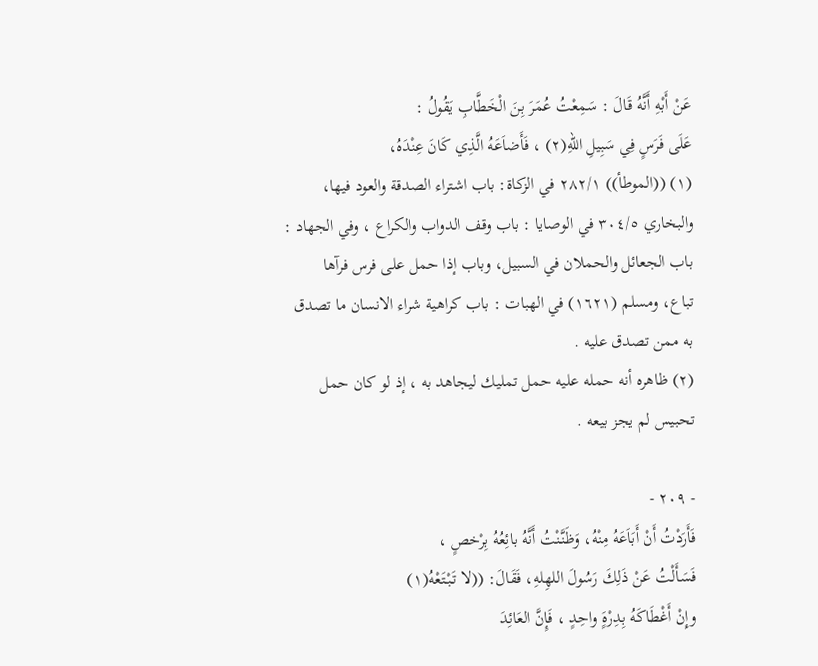عَنْ أَبْهِ أَنَّهُ قَالَ : سَمِعْتُ عُمَرَ بِنَ الْخَطَّابِ يَقُولُ :
عَلَى فَرَسٍ فِي سَبِيلِ اللهِ(٢) ، فَأَضاَعَهُ الَّذِي كَانَ عِنْدَهُ،
(١) ((الموطأ)) ٢٨٢/١ في الزكاة: باب اشتراء الصدقة والعود فيها،
والبخاري ٣٠٤/٥ في الوصايا : باب وقف الدواب والكراع ، وفي الجهاد :
باب الجعائل والحملان في السبيل، وباب إذا حمل على فرس فرآها
تباع، ومسلم (١٦٢١) في الهبات : باب كراهية شراء الانسان ما تصدق
به ممن تصدق عليه .
(٢) ظاهره أنه حمله عليه حمل تمليك ليجاهد به ، إذ لو كان حمل
تحبيس لم يجز بيعه .

- ٢٠٩ -
فَأَرَدْتُ أَنْ أَبَاَعَهُ مِنْهُ، وَظَنَّنْتُ أَنَّهُ بائِعُهُ بِرْخصٍ ،
فَسَأَلْتُ عَنْ ذَلِكَ رَسُولَ اللهِلهِ، فَقَالَ: ((لا تَبْتَعْهُ(١)
وإِنْ أَغْطَاكَهُ بِدِرْهٍَ واحِدٍ ، فَإِنَّ العَائِدَ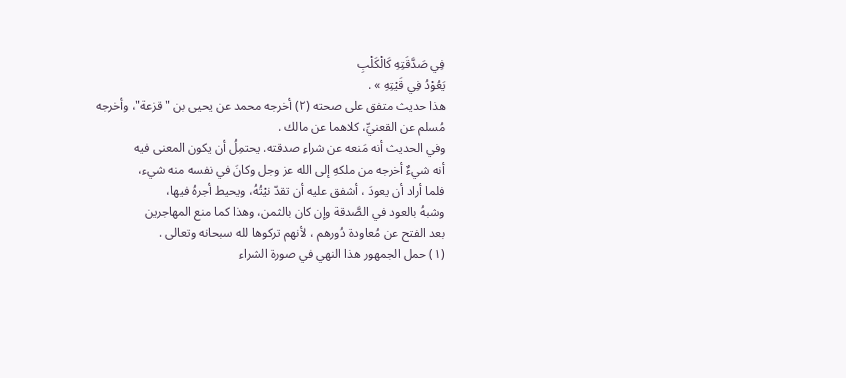فِي صَدَّقَتِهِ كَالْكَلْبِ
يَعُوْدُ فِي قَيْتِهِ » .
هذا حديث متفق على صحته (٢) أخرجه محمد عن يحيى بن "قزعة"، وأخرجه
مُسلم عن القعنيِّ، كلاهما عن مالك .
وفي الحديث أنه مَنعه عن شراءِ صدقته. يحتمِلُ أن يكون المعنى فيه
أنه شيءٌ أخرجه من ملكهِ إلى الله عز وجل وكانَ في نفسه منه شيء،
فلما أراد أن يعودَ ، أشفق عليه أن تقدّ نيْتُهُ، ويحيط أجرهُ فيها،
وشبهُ بالعود في الصَّدقة وإن كان بالثمن، وهذا كما منع المهاجرين
بعد الفتح عن مُعاودة دُورهم ، لأنهم تركوها لله سبحانه وتعالى .
(١) حمل الجمهور هذا النهي في صورة الشراء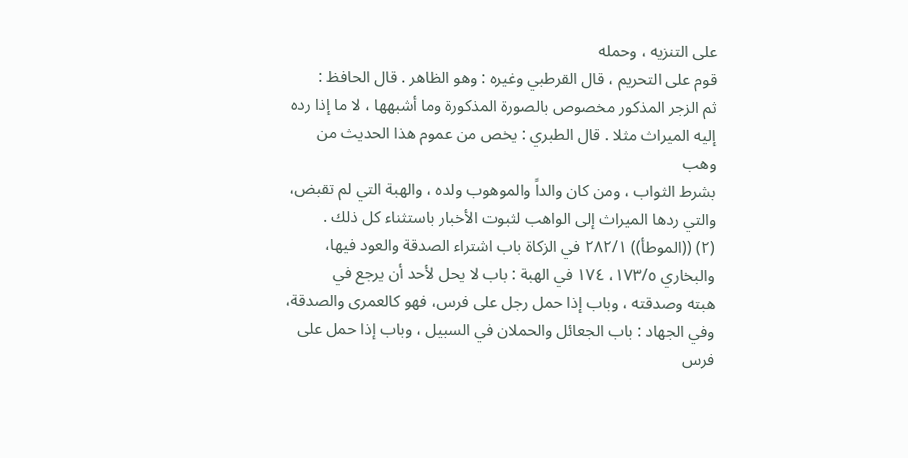على التنزيه ، وحمله
قوم على التحريم ، قال القرطبي وغيره : وهو الظاهر . قال الحافظ :
ثم الزجر المذكور مخصوص بالصورة المذكورة وما أشبهها ، لا ما إذا رده
إليه الميراث مثلا . قال الطبري : يخص من عموم هذا الحديث من وهب
بشرط الثواب ، ومن كان والداً والموهوب ولده ، والهبة التي لم تقبض،
والتي ردها الميراث إلى الواهب لثبوت الأخبار باستثناء كل ذلك .
(٢) ((الموطأ)) ٢٨٢/١ في الزكاة باب اشتراء الصدقة والعود فيها،
والبخاري ١٧٣/٥، ١٧٤ في الهبة : باب لا يحل لأحد أن يرجع في
هبته وصدقته ، وباب إذا حمل رجل على فرس، فهو كالعمرى والصدقة،
وفي الجهاد : باب الجعائل والحملان في السبيل ، وباب إذا حمل على فرس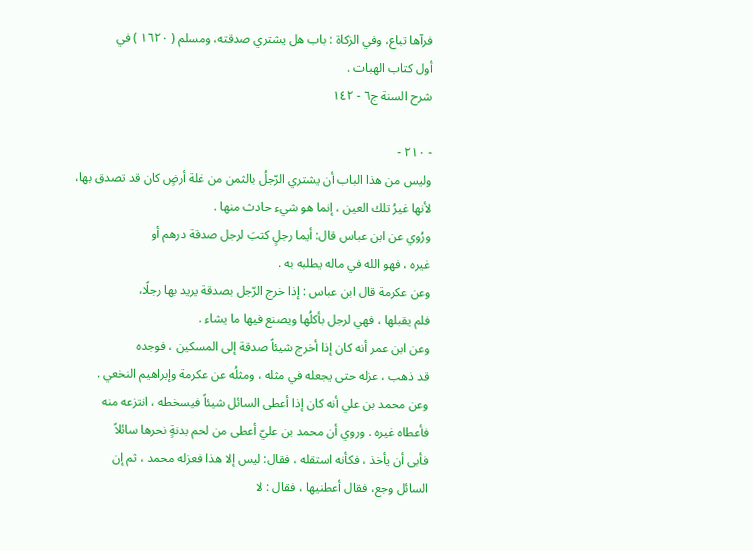فرآها تباع، وفي الزكاة : باب هل يشتري صدقته، ومسلم ( ١٦٢٠ ) في
أول كتاب الهبات .
شرح السنة ج٦ - ١٤٢

- ٢١٠ -
وليس من هذا الباب أن يشتري الرّجلُ بالثمن من غلة أرضٍ كان قد تصدق بها،
لأنها غيرُ تلك العين ، إنما هو شيء حادث منها .
ورُوي عن ابن عباس قال: أيما رجلٍ كتبَ لرجل صدقة درهم أو
غيره ، فهو الله في ماله يطلبه به .
وعن عكرمة قال ابن عباس : إذا خرج الرّجل بصدقة يريد بها رجلًا،
فلم يقبلها ، فهي لرجل بأكلُها ويصنع فيها ما يشاء .
وعن ابن عمر أنه كان إذا أخرج شيئاً صدقة إلى المسكين ، فوجده
قد ذهب ، عزله حتى يجعله في مثله ، ومثلُه عن عكرمة وإبراهيم النخعي .
وعن محمد بن علي أنه كان إذا أعطى السائل شيئاً فيسخطه ، انتزعه منه
فأعطاه غيره . وروي أن محمد بن عليّ أعطى من لحم بدنةٍ نحرها سائلاً
فأبى أن يأخذ ، فكأنه استقله ، فقال: ليس إلا هذا فعزله محمد ، ثم إن
السائل وجع، فقال أعطنيها ، فقال : لا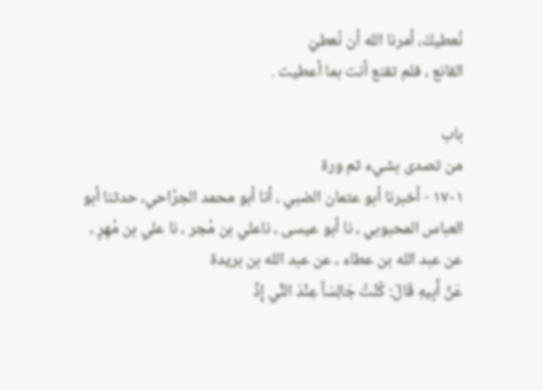نُعطيكَ، أمرنا الله أن نُعطيَ
القانع ، فلم تقنع أنت بما أعطيت .

باب
من تصدى بشيء ثم ورة
١٧٠١ - أخبرنا أبو عثمان الضبي ، أنا أبو محمد الجرّاحي، حدثنا أبو
العباس المحبوبي ، نا أبو عيسى ، ناعلي بن مُجر ، نا علي بن مُهِرٍ ،
عن عبد الله بن عطاء ، عن عبد الله بن بريدة
عَنْ أَبِيهِ قَالَ: كُنْتُ جَالِسَاً عِنْدَ النَّي إِذْ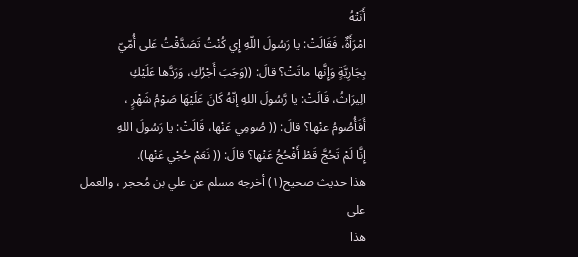أَنَتْهُ
امْرَأَةٌ، فَقَالَتْ: يا رَسُولَ اللّهِ إِي كُنْتُ تَصَدَّقْتُ عَلى أُمّيّ
بِجَارِيَّةٍ وَإِنَّها ماتَتْ؟ قالَ: ((وَجَبَ أَجْرُكِ، وَرَدَّها عَلَيْكِ
الِيرَاثُ، قَالَتْ: يا رَّسُولَ اللهِ إنّهُ كَانَ عَلَيْهَا صَوْمُ شَهْرٍ ،
أَفَأُصُومُ عنْها؟ قالَ: (( صُومِي عَنْها، قَالَتْ: يا رَسُولَ اللهِ
إِنَّا لَمْ تَحُجَّ قَطْ أَفْحُجُ عَنْها؟ قالَ: (( نَعَمْ حُجْي عَنْها).
هذا حديث صحيح(١) أخرجه مسلم عن علي بن مُحجر ، والعمل على
هذا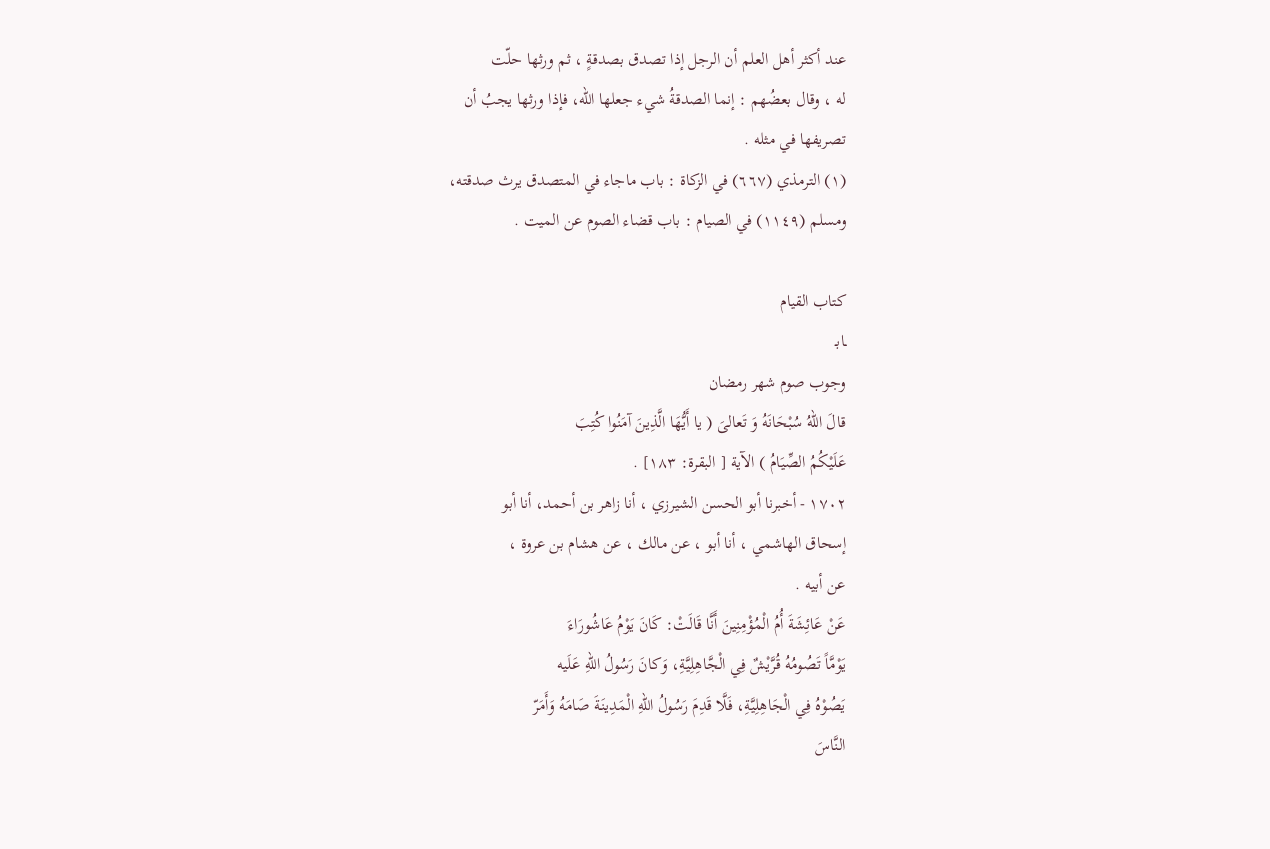عند أكثر أهل العلم أن الرجل إذا تصدق بصدقةٍ ، ثم ورثها حلّت
له ، وقال بعضُهم : إنما الصدقةُ شيء جعلها الله، فإذا ورثها يجبُ أن
تصريفها في مثله .
(١) الترمذي (٦٦٧) في الزكاة : باب ماجاء في المتصدق يرث صدقته،
ومسلم (١١٤٩) في الصيام : باب قضاء الصوم عن الميت .

كتاب القيام
ـابـ
وجوب صوم شهر رمضان
قالَ اللهُ سُبْحَانَهُ وَ تَعالىَ ( يا أَيُّهَا الَّذِينَ آمَنُوا كُتِبَ
عَلَيْكُمُ الصِّيَامُ ) الآية [ البقرة: ١٨٣] .
١٧٠٢ - أخبرنا أبو الحسن الشيرزي ، أنا زاهر بن أحمد، أنا أبو
إسحاق الهاشمي ، أنا أبو ، عن مالك ، عن هشام بن عروة ،
عن أبيه .
عَنْ عَائِشَةَ أُمُ الْمُؤْمِنِينَ أَنَّا قَالَتْ: كَانَ يَوْمُ عَاشُورَاءَ
يَوْمَّاً تَصُومُهُ قُرَّيْشٌ فِي الْجَّاهِلِيَّةِ، وَكانَ رَسُولُ اللهِ عَلَيه
يَصُوْهُ فِي الْجَاهِلِيَّةِ، فَلَّا قَدِمَ رَسُولُ اللهِ الْمَدِينَةَ صَامَهُ وَأَمَرّ
النَّاسَ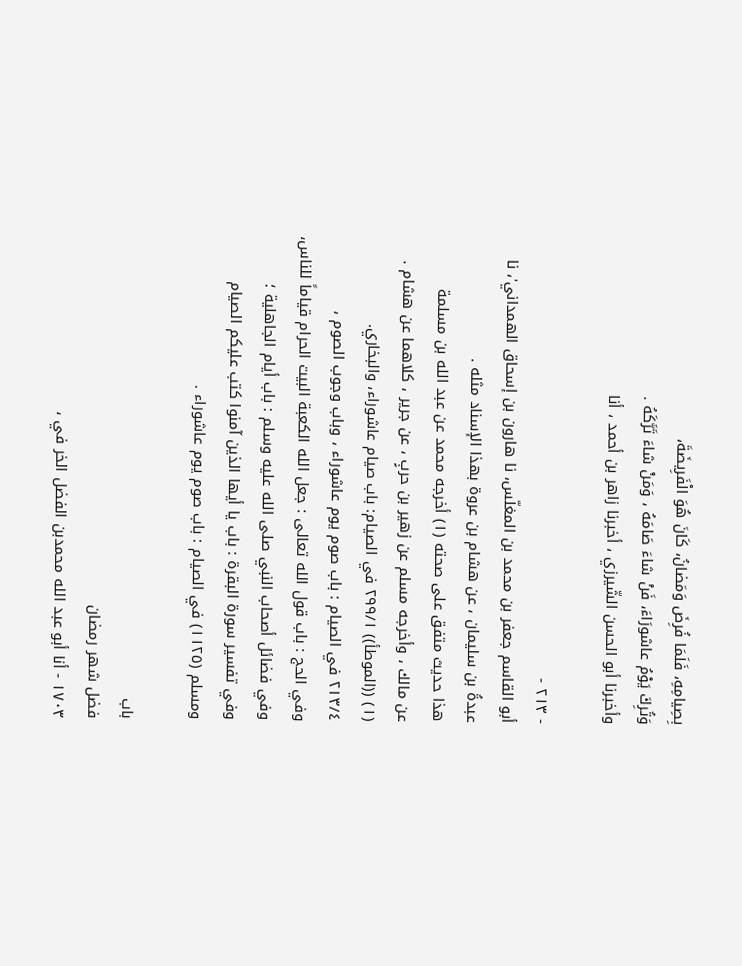بِصِيامِهِ، فَلَمَا فُرِضَ وَمَضانُ، كَانَ هُوَ الْفَرِيضَةَ،
وَتُرِكَ يَوْمُ عاشورَاءَ، فَنْ شاءَ صَامَهُ ، وَمَنْ شاءَ تَرَّكَهُ .
وأخبرنا أبو الحسن الشّيرزي ، أخبرنا زاهر بن أحمد ، أنا

- ٢١٣ -
أبو القاسم جعفر بن محمد بن المغلّس، نا هارون بن إسحاق الهمداني'، نا
عبدةُ بن سليمان ، عن هشام بن عروة بهذا الإسناد مثله .
هذا حديث متفق على صحته (١) أخرجه محمد عن عبد الله بن مسلمة
عن مالك ، وأخرجه مسلم عن زهير بن حربٍ ، عن جرير ، كلاهما عن هشام .
(١) ((الموطأ)) ٢٩٩/١ في الصيام: باب صيام عاشوراء، والبخاري.
٢١٣/٤ في الصيام : باب صوم يوم عاشوراء ، وباب وجوب الصوم ،
وفي الحج : باب قول الله تعالى : جعل الله الكعبة البيت الحرام قياماً للناس،
وفي فضائل أصحاب النبي صلى الله عليه وسلم : باب أيام الجاهلية ؛
وفي تفسير سورة البقرة : باب يا أيها الذين آمنوا كتب عليكم الصيام
ومسلم (١١٢٥) في الصيام : باب صوم يوم عاشوراء .

باب
فضل شهر رمضان
١٧٠٣ - أنا أبو عبد الله محمدبن الفضل الخر في ،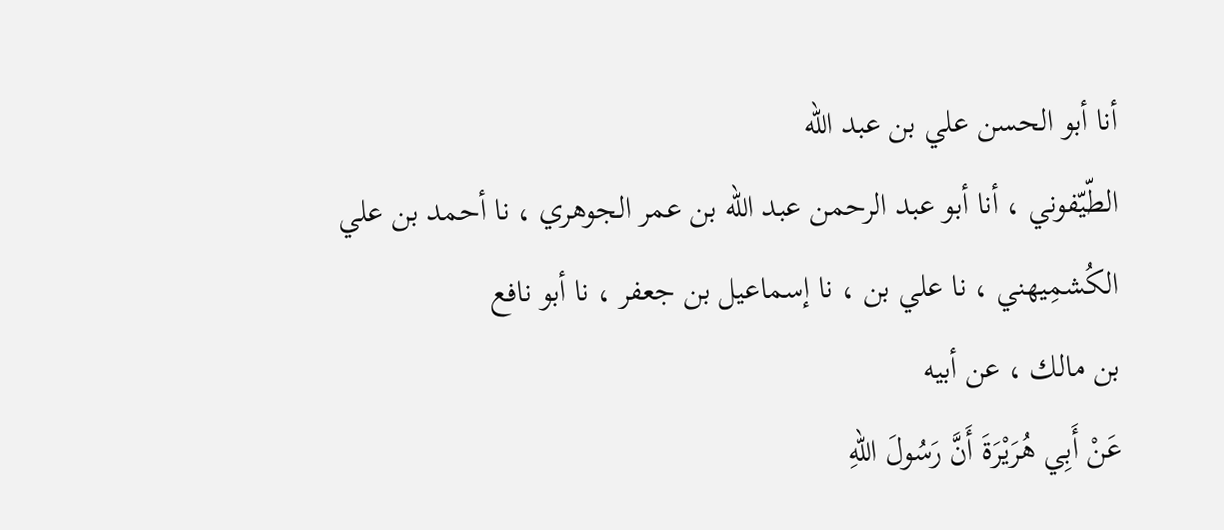أنا أبو الحسن علي بن عبد الله
الطّيّفوني ، أنا أبو عبد الرحمن عبد الله بن عمر الجوهري ، نا أحمد بن علي
الكُشمِيهني ، نا علي بن ، نا إسماعيل بن جعفر ، نا أبو نافع
بن مالك ، عن أبيه
عَنْ أَبِي هُرَيْرَةَ أَنَّ رَسُولَ اللهِ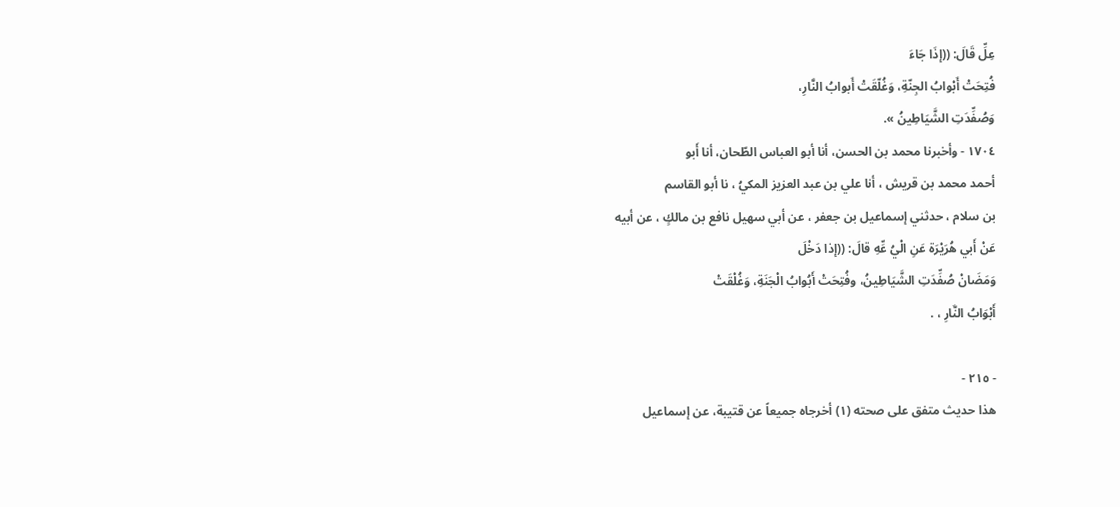عِلِّ قَالَ: ((إذَا جَاءَ
فُتِحَتْ أَبْوابُ الجِنّةِ، وَغُلّقَتْ أَبوابُ النَّارِ،
وَصُفِّدَتِ الشَّيَاطِينُ ».
١٧٠٤ - وأخبرنا محمد بن الحسن، أنا أبو العباس الطّحان، أنا أَبو
أحمد محمد بن قريش ، أنا علي بن عبد العزيز المكيُ ، نا أبو القاسم
بن سلام ، حدثني إسماعيل بن جعفر ، عن أبي سهيل نافع بن مالكٍ ، عن أبيه
عَنْ أَبي هُرَيْرَة عَنِ الْيُ عِّهِ قالَ: ((إذا دَخْلَ
وَمَضَانْ صُفِّدَتِ الشَّيَاطِينُ، وفُتِحَتْ أَبُوابُ الْجَنَةِ، وَغُلْقَتْ
أَبْوَابُ النَّارِ ، .

- ٢١٥ -
هذا حديث متفق على صحته (١) أخرجاه جميعاً عن قتيبة، عن إسماعيل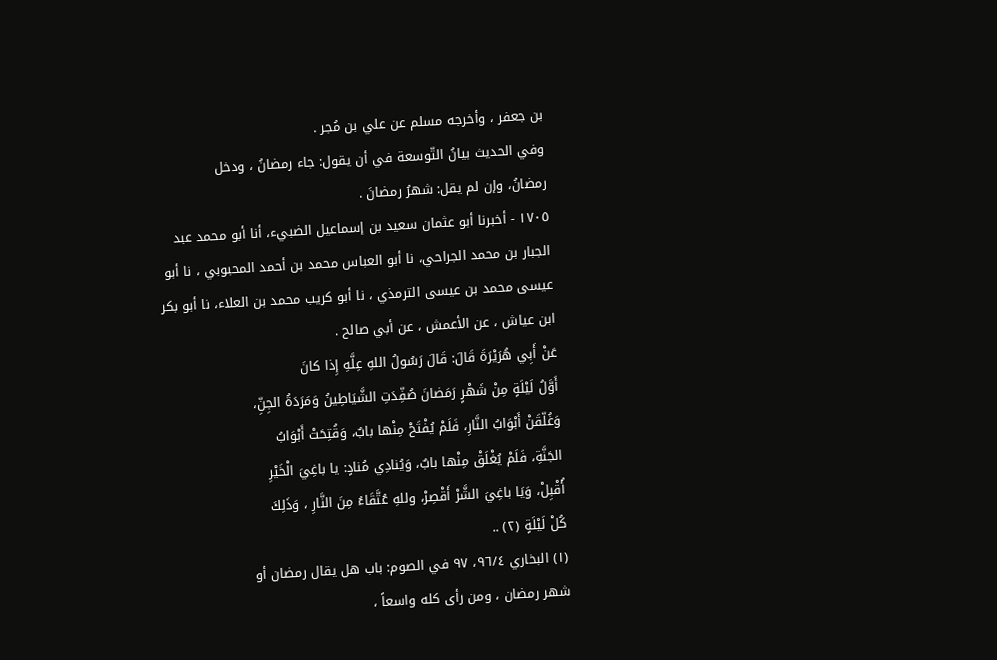بن جعفر ، وأخرجه مسلم عن علي بن مُجر .
وفي الحديث بيانُ التّوسعة في أن يقول: جاء رمضانُ ، ودخل
رمضانُ، وإن لم يقل: شهرُ رمضانَ .
١٧٠٥ - أخبرنا أبو عثمان سعيد بن إسماعيل الضبيء، أنا أبو محمد عبد
الجبار بن محمد الجراحي، نا أبو العباس محمد بن أحمد المحبوبي ، نا أبو
عيسى محمد بن عيسى الترمذي ، نا أبو كريب محمد بن العلاء، نا أبو بكر
ابن عياش ، عن الأعمش ، عن أبي صالح .
عَنْ أَبِي هُرَيْرَةَ قَالَ: قَالَ رَسُولُ اللهِ عِلَّهِ إِذا كانَ
أَوَّلُ لَيْلَةٍ مِنْ شَهْرٍ رَمَضانَ صُفِّدَتِ الشَّيَاطِينُ وَمَرَدَةُ الجِنِّ،
وَغُلّقَنْ أَبْوَابُ النَّارِ، فَلَمْ يُفْتَحْ مِنْها بابٌ، وَقُتِحَتْ أَبْوَابُ
الجَنَّةِ، فَلَمْ يُغْلَقْ مِنْها بابٌ، وَيُنادِي مُنادٍ: يا باغِيَ الْخَيْرِ
أُقْبِلْ، وَيَا باغِيَ الشَّرْ أَقْصِرْ، وللهِ عُتَّقَاءُ مِنَ النَّارِ ، وَذَلِكَ
كُلْ لَيْلَةٍ (٢) ..
(١) البخاري ٩٦/٤، ٩٧ في الصوم: باب هل يقال رمضان أو
شهر رمضان ، ومن رأى كله واسعاً ،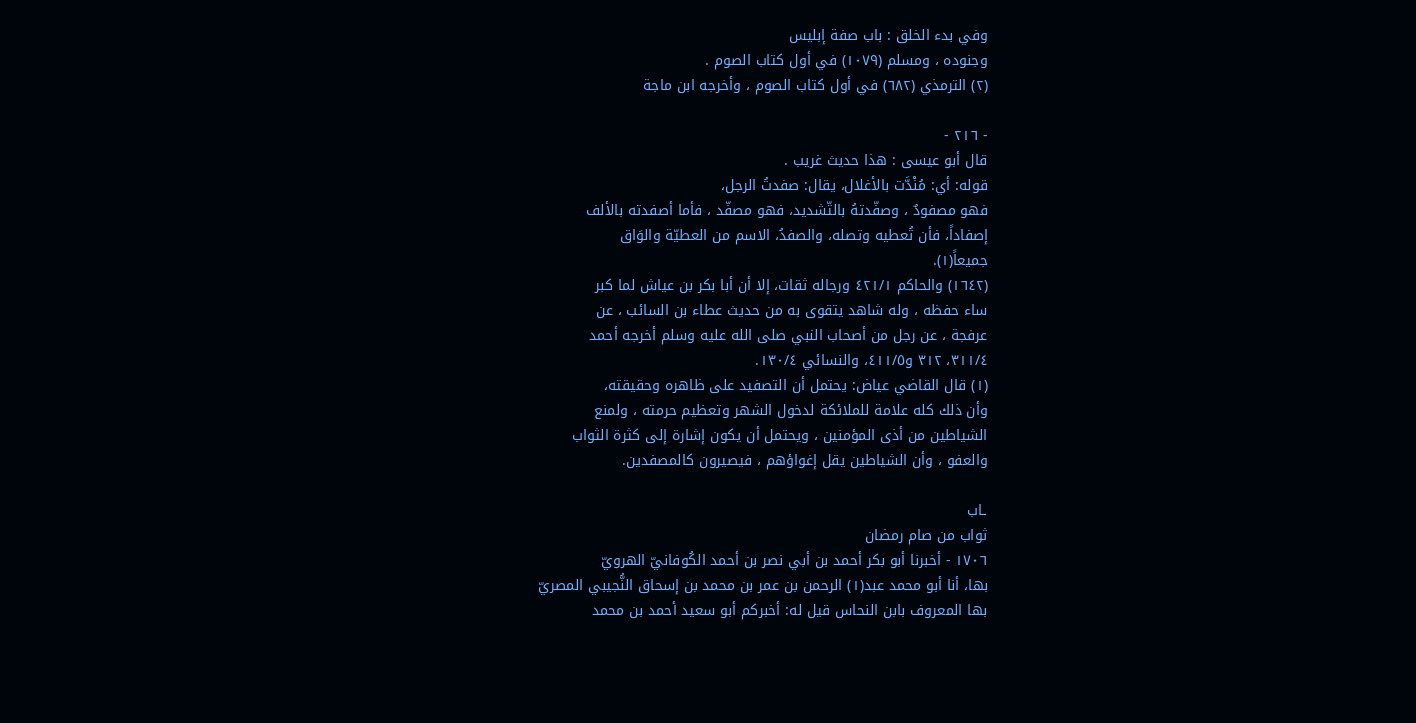وفي بدء الخلق : باب صفة إبليس
وجنوده ، ومسلم (١٠٧٩) في أول كتاب الصوم .
(٢) الترمذي (٦٨٢) في أول كتاب الصوم ، وأخرجه ابن ماجة

- ٢١٦ -
قال أبو عيسى : هذا حديث غريب .
قوله: أي: مُنْدَّت بالأغلال، يقال: صفدتُ الرجل،
فهو مصفودٌ ، وصفّدتهُ بالتّشديد، فهو مصفّد ، فأما أصفدته بالألف
إصفاداً، فأن تُعطيه وتصله، والصفدُ، الاسم من العطيّة والوَاق
جميعاً(١).
(١٦٤٢) والحاكم ٤٢١/١ ورجاله ثقات، إلا أن أبا بكر بن عياش لما كبر
ساء حفظه ، وله شاهد يتقوى به من حديث عطاء بن السائب ، عن
عرفجة ، عن رجل من أصحاب النبي صلى الله عليه وسلم أخرجه أحمد
٣١١/٤، ٣١٢ و٤١١/٥، والنسائي ١٣٠/٤.
(١) قال القاضي عياض: يحتمل أن التصفيد على ظاهره وحقيقته،
وأن ذلك كله علامة للملائكة لدخول الشهر وتعظيم حرمته ، ولمنع
الشياطين من أذى المؤمنين ، ويحتمل أن يكون إشارة إلى كثرة الثواب
والعفو ، وأن الشياطين يقل إغواؤهم ، فيصيرون كالمصفدين.

ـاب
ثواب من صام رمضان
١٧٠٦ - أخبرنا أبو بكر أحمد بن أبي نصر بن أحمد الكُوفانيّ الهرويّ
بها، أنا أبو محمد عبد(١) الرحمن بن عمر بن محمد بن إسحاق النُّجيبي المصريّ
بها المعروف بابن النحاس قيل له: أخبركم أبو سعيد أحمد بن محمد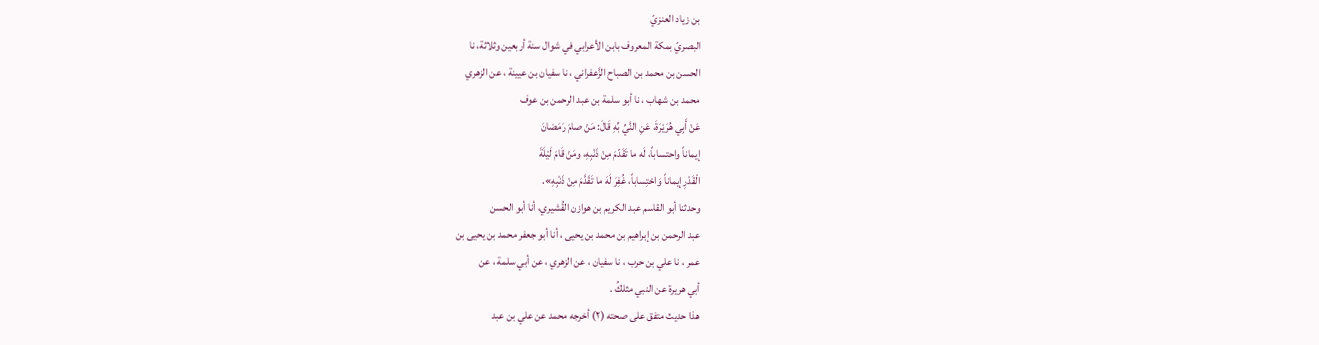بن زياد العنزيّ
البصريّ بمكة المعروف بابن الأعرابي في شوال سنة أربعين وثلاثة، نا
الحسن بن محمد بن الصباح الزَّعفراني ، نا سفيان بن عيينة ، عن الزهري
محمد بن شهاب ، نا أبو سلمة بن عبد الرحمن بن عوف
عَنْ أَبِي هُرَيْرَةَ، عَنِ النَّيِّ بِّهِ قَالَ: مَنْ صامَ رَمَضانَ
إيماناً واحتساباً، لَه ما تَقَدّمَ مِنْ ذَنْبِهِ، ومَنْ قَامَ لَيْلَةَ
الْقَدْرِ إيماناً وَاحْتِساباً، غُفِرَ لَهَ ما تَقَدَّمَ مِنْ ذَنْبِهِ».
وحدثنا أبو القاسم عبد الكريم بن هوازن القُشيري، أنا أبو الحسن
عبد الرحمن بن إبراهيم بن محمد بن يحيى ، أنا أبو جعفر محمد بن يحيى بن
عمر ، نا علي بن حرب ، نا سفيان ، عن الزهري ، عن أبي سلمة ، عن
أبي هريرة عن النبي مثلكُ .
هذا حديث متفق على صحته (٢) أخرجه محمد عن علي بن عبد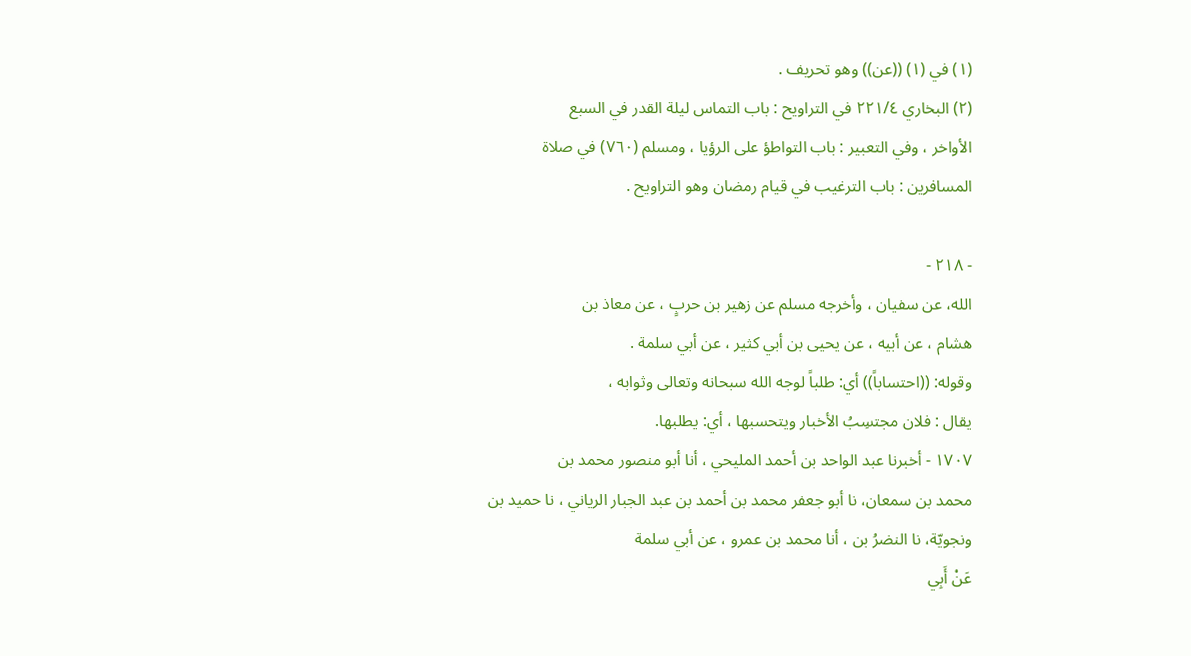(١) في (١) ((عن)) وهو تحريف .
(٢) البخاري ٢٢١/٤ في التراويح : باب التماس ليلة القدر في السبع
الأواخر ، وفي التعبير : باب التواطؤ على الرؤيا ، ومسلم (٧٦٠) في صلاة
المسافرين : باب الترغيب في قيام رمضان وهو التراويح .

- ٢١٨ -
الله، عن سفيان ، وأخرجه مسلم عن زهير بن حربٍ ، عن معاذ بن
هشام ، عن أبيه ، عن يحيى بن أبي كثير ، عن أبي سلمة .
وقوله: ((احتساباً)) أي: طلباً لوجه الله سبحانه وتعالى وثوابه ،
يقال : فلان مجتسِبُ الأخبار ويتحسبها ، أي: يطلبها.
١٧٠٧ - أخبرنا عبد الواحد بن أحمد المليحي ، أنا أبو منصور محمد بن
محمد بن سمعان، نا أبو جعفر محمد بن أحمد بن عبد الجبار الرياني ، نا حميد بن
ونجويّة، نا النضرُ بن ، أنا محمد بن عمرو ، عن أبي سلمة
عَنْ أَبِي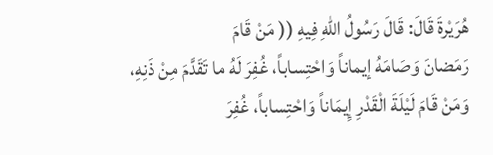هُرَيْرةَ قَالَ: قَالَ رَسُولُ اللهِ فِيهِ (( مَنْ قَامَ
رَمَضانَ وَصَامَهُ إيماناً وَاحْتِساباً، غُفِرَ لَهُ ما تَقَدَّمَ مِنْ ذَنِهِ،
وَمَنْ قَامَ لَيْلَةَ الْقَدْرِ إِيمَاناً وَاحْتِساباً، غُفِرَ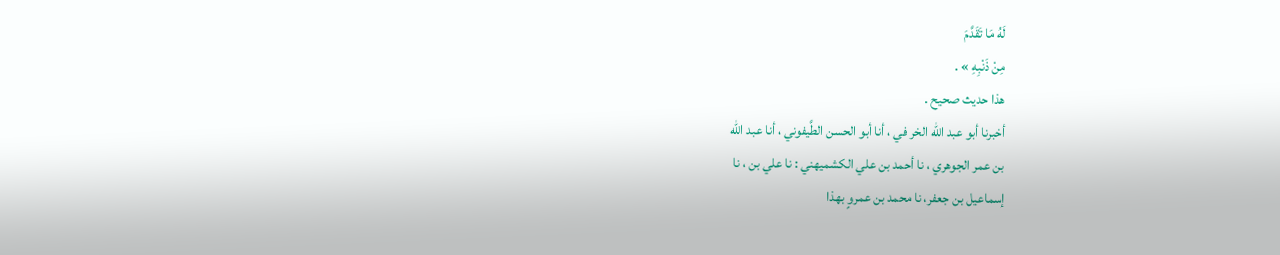لَهُ مَا تَقَدَّمَ
مِنْ ذَنْبِهِ » .
هذا حديث صحيح .
أخبرنا أبو عبد الله الخر في ، أنا أبو الحسن الطَّيفوني ، أنا عبد الله
بن عمر الجوهري ، نا أحمد بن علي الكشميهني : نا علي بن ، نا
إسماعيل بن جعفر، نا محمد بن عمروٍ بهذا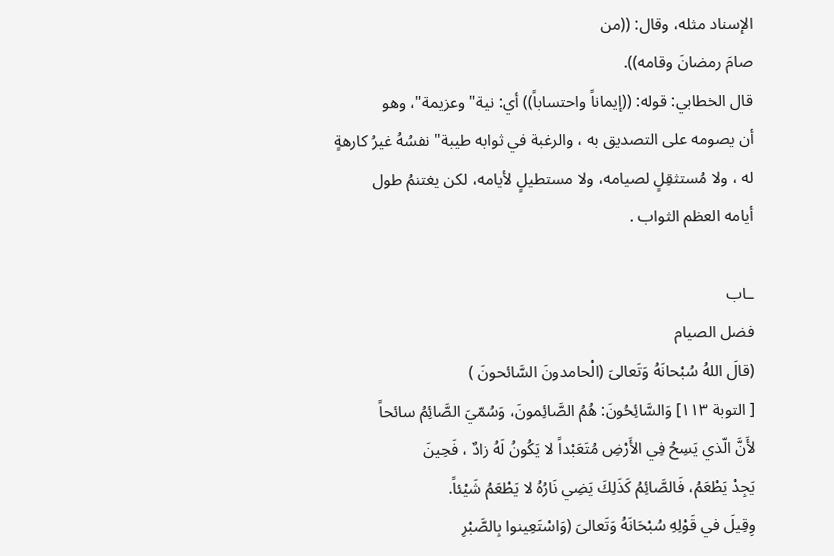الإسناد مثله، وقال: ((من
صامَ رمضانَ وقامه)).
قال الخطابي: قوله: ((إيماناً واحتساباً)) أي: نية" وعزيمة"، وهو
أن يصومه على التصديق به ، والرغبة في ثوابه طيبة" نفسُهُ غيرُ كارهةٍ
له ، ولا مُستثقِلٍ لصيامه، ولا مستطيلٍ لأيامه، لكن يغتنمُ طول
أيامه العظم الثواب .

ـاب
فضل الصيام
(قالَ اللهُ سُبْحانَهُ وَتَعالىَ (الْحامدونَ السَّائحونَ )
[ التوبة ١١٣] وَالسَّائِحُونَ: هُمُ الصَّائِمونَ، وَسُمّيَ الصَّائِمُ سائحاً
لأَنَّ الّذي يَسِحُ فِي الأَرْضِ مُتَعَبْداً لا يَكُونُ لَهُ زادٌ ، فَحِينَ
يَجِدْ يَطْعَمُ، فَالصَّائِمُ كَذَلِكَ يَضِي نَارُهُ لا يَطْعَمُ شَيْئاً.
وِقِيلَ في قَوْلِهِ سُبْحَانَهُ وَتَعالىَ (وَاسْتَعِينوا بِالصَّبْرِ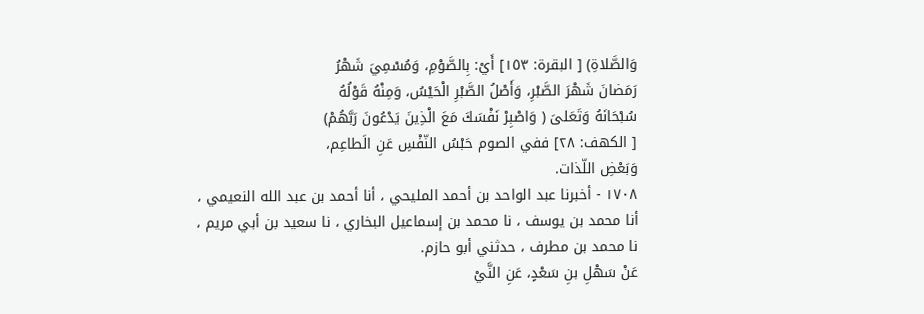وَالصَّلاةِ) [ البقرة: ١٥٣] أَيْ: بِالصَّوْمِ، وَمُسْمِيَ شَهْرُ
رَمَضانَ شَهْرَ الصَّبْرِ، وَأَصْلُ الصَّبْرِ الْحَيْسُ، وَمِنْهُ قَوْلُهُ
سُبْحَانَهُ وَتَعَلىَ ( وَاصْبِرْ نَفْسَكَ مَعَ الْذِينَ يَدْعُونَ رَبَّهُمْ)
[ الكهف: ٢٨] ففي الصوم حَبْسُ النّفْسِ عَنِ الَطاعِم،
وَبَعْضِ اللّذات.
١٧٠٨ - أخبرنا عبد الواحد بن أحمد المليحي ، أنا أحمد بن عبد الله النعيمي ،
أنا محمد بن يوسف ، نا محمد بن إسماعيل البخاري ، نا سعيد بن أبي مريم ،
نا محمد بن مطرف ، حدثني أبو حازم.
عَنْ سَهْلِ بنِ سَعْدٍ، عَنِ النَّيْ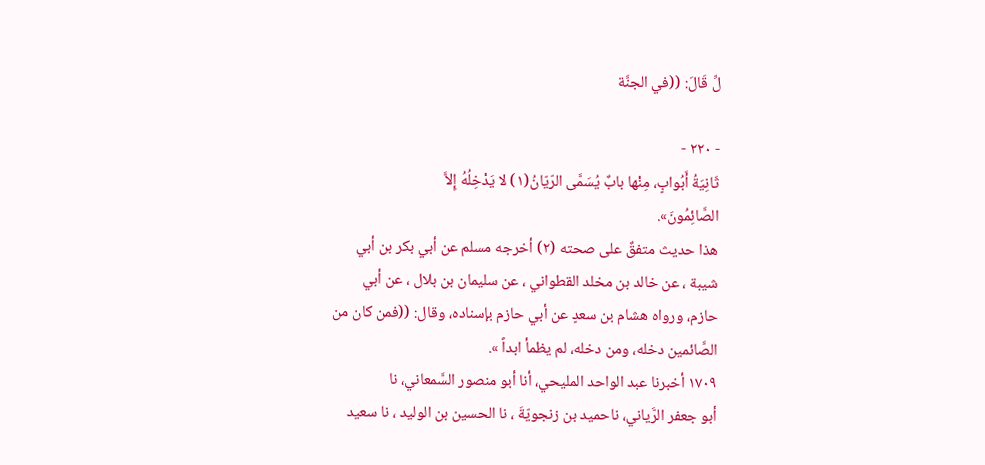لِّ قَالَ: ((في الجنَّة

- ٢٢٠ -
ثَانِيَةُ أَبُوابٍ، مِنْها بابٌ يُسَمَّى الرّيّانُ(١) لا يَدْخِلُهُ إِلاَّ
الصَّائِمُونَ».
هذا حديث متفقٌ على صحته (٢) أخرجه مسلم عن أبي بكر بن أبي
شيبة ، عن خالد بن مخلد القطواني ، عن سليمان بن بلال ، عن أبي
حازم، ورواه هشام بن سعدٍ عن أبي حازم بإسناده، وقال: ((فمن كان من
الصَّائمين دخله، ومن دخله، لم يظمأ ابداً ».
١٧٠٩ أخبرنا عبد الواحد المليحي، أنا أبو منصور السَّمعاني، نا
أبو جعفر الرَّياني، ناحميد بن زنجويّةَ ، نا الحسين بن الوليد ، نا سعيد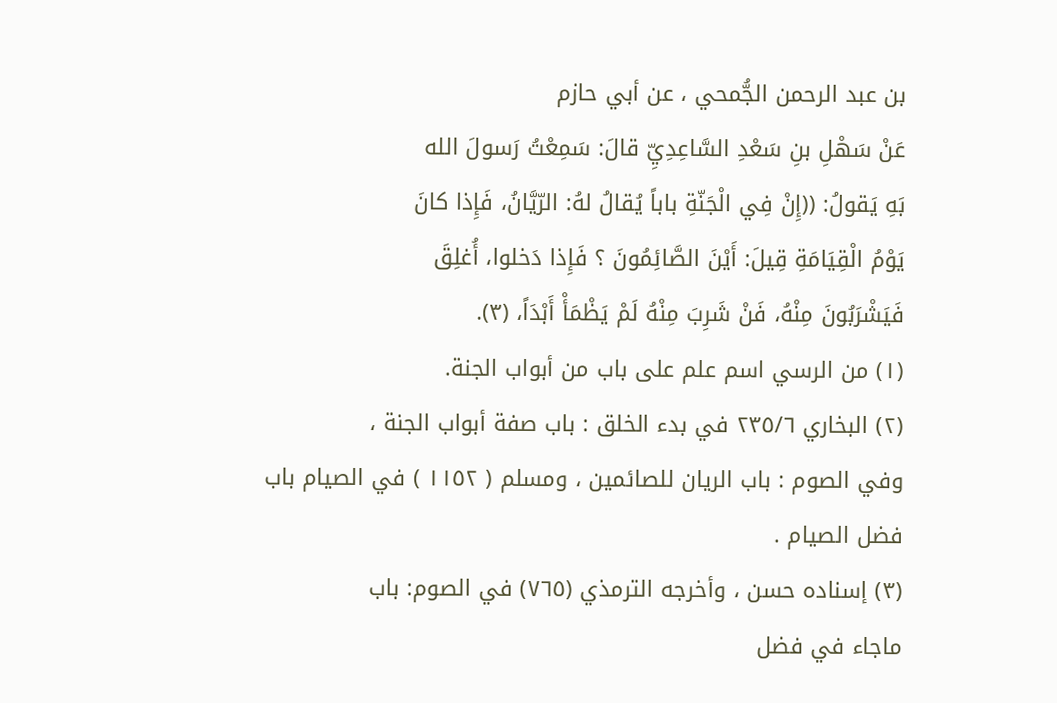بن عبد الرحمن الجُّمحي ، عن أبي حازم
عَنْ سَهْلِ بنِ سَعْدِ السَّاعِدِيِّ قالَ: سَمِعْتُ رَسولَ الله
بَهِ يَقولُ: ((إِنْ فِي الْجَنّةِ باباً يُقالُ لهُ: الرّيَّانُ، فَإِذا كانَ
يَوْمُ الْقِيَامَةِ قِيلَ: أَيْنَ الصَّائِمُونَ ؟ فَإِذا دَخلوا، أُغلِقَ
فَيَشْرَبُونَ مِنْهُ، فَنْ شَرِبَ مِنْهُ لَمْ يَظْمَأْ أَبْدَاً، (٣).
(١) من الرسي اسم علم على باب من أبواب الجنة.
(٢) البخاري ٢٣٥/٦ في بدء الخلق : باب صفة أبواب الجنة ،
وفي الصوم : باب الريان للصائمين ، ومسلم ( ١١٥٢ ) في الصيام باب
فضل الصيام .
(٣) إسناده حسن ، وأخرجه الترمذي (٧٦٥) في الصوم: باب
ماجاء في فضل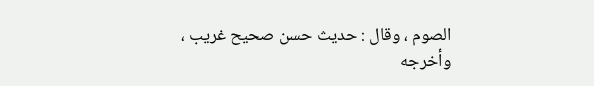الصوم ، وقال : حديث حسن صحيح غريب ، وأخرجه